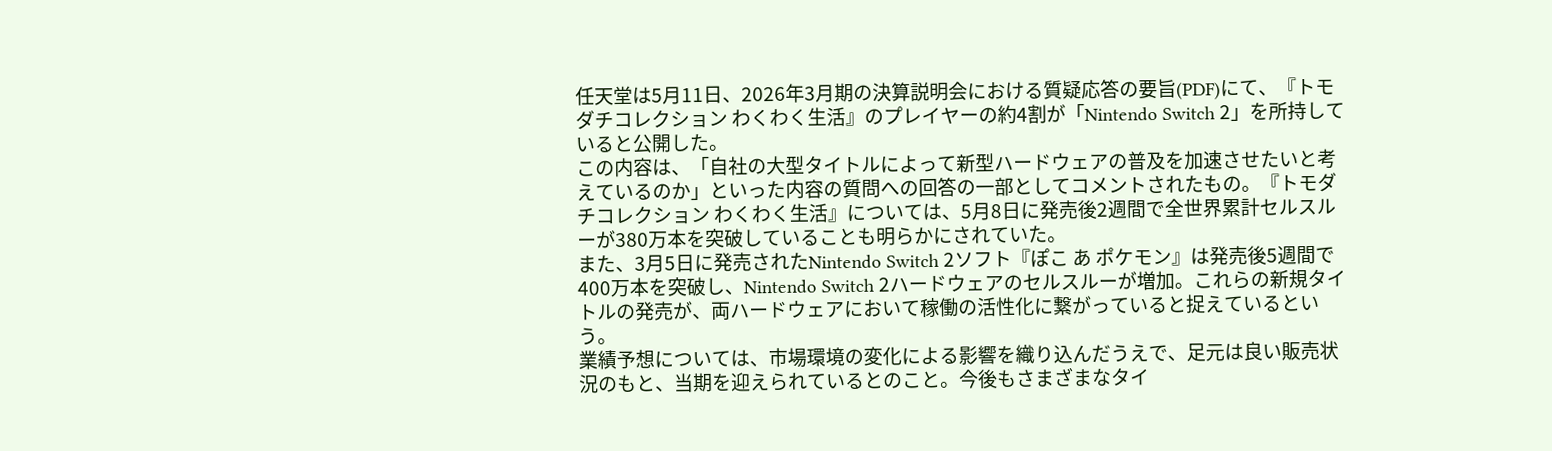任天堂は5月11日、2026年3月期の決算説明会における質疑応答の要旨(PDF)にて、『トモダチコレクション わくわく生活』のプレイヤーの約4割が「Nintendo Switch 2」を所持していると公開した。
この内容は、「自社の大型タイトルによって新型ハードウェアの普及を加速させたいと考えているのか」といった内容の質問への回答の一部としてコメントされたもの。『トモダチコレクション わくわく生活』については、5月8日に発売後2週間で全世界累計セルスルーが380万本を突破していることも明らかにされていた。
また、3月5日に発売されたNintendo Switch 2ソフト『ぽこ あ ポケモン』は発売後5週間で400万本を突破し、Nintendo Switch 2ハードウェアのセルスルーが増加。これらの新規タイトルの発売が、両ハードウェアにおいて稼働の活性化に繋がっていると捉えているという。
業績予想については、市場環境の変化による影響を織り込んだうえで、足元は良い販売状況のもと、当期を迎えられているとのこと。今後もさまざまなタイ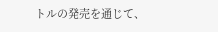トルの発売を通じて、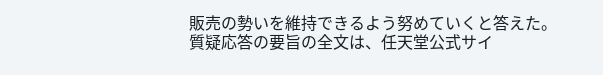販売の勢いを維持できるよう努めていくと答えた。
質疑応答の要旨の全文は、任天堂公式サイ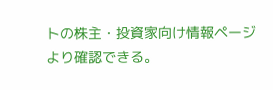トの株主・投資家向け情報ページより確認できる。